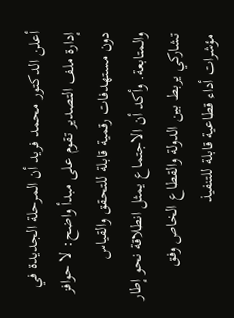أعلن الدكتور محمد فريد أن المرحلة الجديدة في إدارة ملف التصدير تقوم على مبدأ واضح: لا حوافز دون مستهدفات رقمية قابلة للتحقق والقياس والمتابعة. وأكد أن الاجتماع يمثل انطلاقة نحو إطار تشاركي يربط بين الدولة والقطاع الخاص وفق مؤشرات أداء قطاعية قابلة للتنفيذ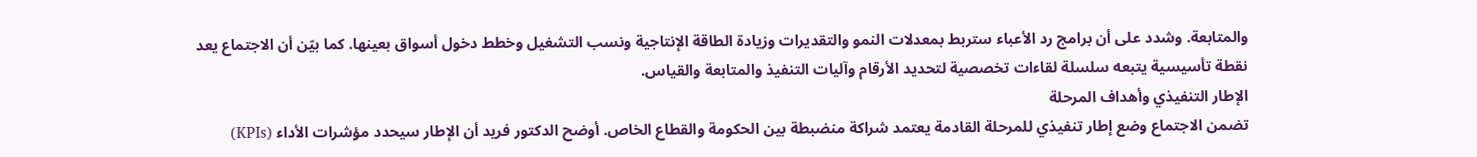والمتابعة. وشدد على أن برامج رد الأعباء ستربط بمعدلات النمو والتقديرات وزيادة الطاقة الإنتاجية ونسب التشغيل وخطط دخول أسواق بعينها. كما بيّن أن الاجتماع يعد نقطة تأسيسية يتبعه سلسلة لقاءات تخصصية لتحديد الأرقام وآليات التنفيذ والمتابعة والقياس.
الإطار التنفيذي وأهداف المرحلة
تضمن الاجتماع وضع إطار تنفيذي للمرحلة القادمة يعتمد شراكة منضبطة بين الحكومة والقطاع الخاص. أوضح الدكتور فريد أن الإطار سيحدد مؤشرات الأداء (KPIs)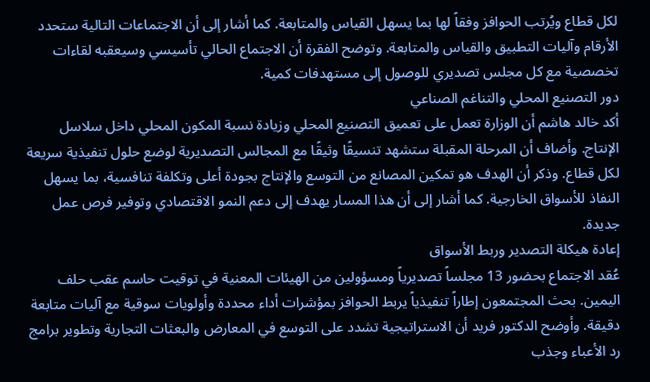لكل قطاع ويُرتب الحوافز وفقاً لها بما يسهل القياس والمتابعة. كما أشار إلى أن الاجتماعات التالية ستحدد الأرقام وآليات التطبيق والقياس والمتابعة. وتوضح الفقرة أن الاجتماع الحالي تأسيسي وسيعقبه لقاءات تخصصية مع كل مجلس تصديري للوصول إلى مستهدفات كمية.
دور التصنيع المحلي والتناغم الصناعي
أكد خالد هاشم أن الوزارة تعمل على تعميق التصنيع المحلي وزيادة نسبة المكون المحلي داخل سلاسل الإنتاج. وأضاف أن المرحلة المقبلة ستشهد تنسيقًا وثيقًا مع المجالس التصديرية لوضع حلول تنفيذية سريعة لكل قطاع. وذكر أن الهدف هو تمكين المصانع من التوسع والإنتاج بجودة أعلى وتكلفة تنافسية، بما يسهل النفاذ للأسواق الخارجية. كما أشار إلى أن هذا المسار يهدف إلى دعم النمو الاقتصادي وتوفير فرص عمل جديدة.
إعادة هيكلة التصدير وربط الأسواق
عُقد الاجتماع بحضور 13 مجلساً تصديرياً ومسؤولين من الهيئات المعنية في توقيت حاسم عقب حلف اليمين. بحث المجتمعون إطاراً تنفيذياً يربط الحوافز بمؤشرات أداء محددة وأولويات سوقية مع آليات متابعة دقيقة. وأوضح الدكتور فريد أن الاستراتيجية تشدد على التوسع في المعارض والبعثات التجارية وتطوير برامج رد الأعباء وجذب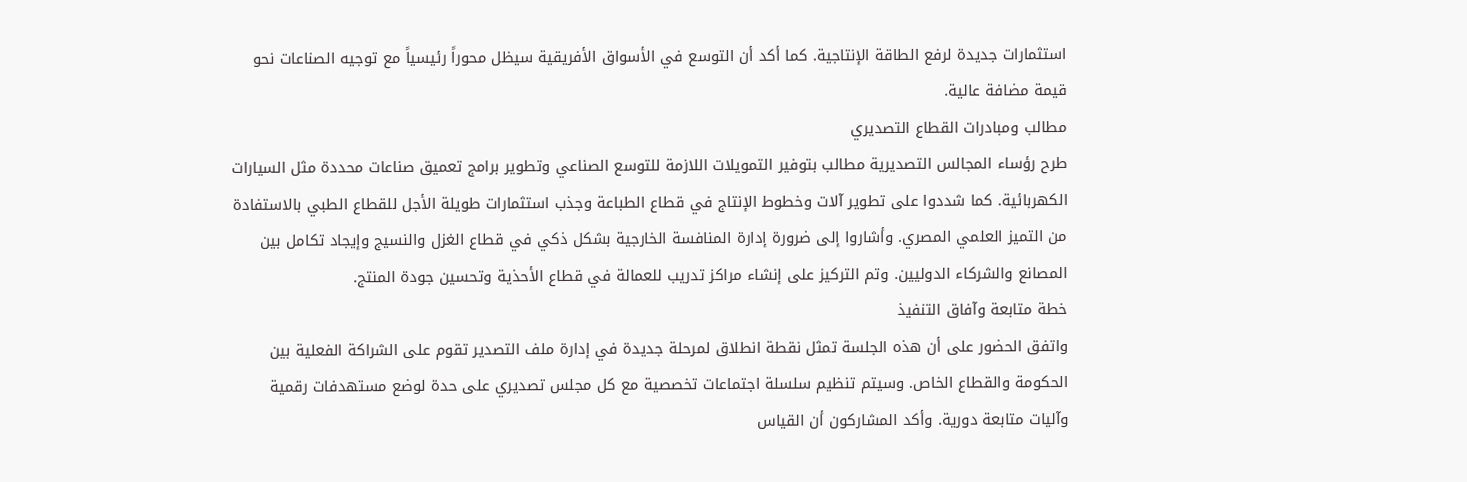استثمارات جديدة لرفع الطاقة الإنتاجية. كما أكد أن التوسع في الأسواق الأفريقية سيظل محوراً رئيسياً مع توجيه الصناعات نحو قيمة مضافة عالية.
مطالب ومبادرات القطاع التصديري
طرح رؤساء المجالس التصديرية مطالب بتوفير التمويلات اللازمة للتوسع الصناعي وتطوير برامج تعميق صناعات محددة مثل السيارات الكهربائية. كما شددوا على تطوير آلات وخطوط الإنتاج في قطاع الطباعة وجذب استثمارات طويلة الأجل للقطاع الطبي بالاستفادة من التميز العلمي المصري. وأشاروا إلى ضرورة إدارة المنافسة الخارجية بشكل ذكي في قطاع الغزل والنسيج وإيجاد تكامل بين المصانع والشركاء الدوليين. وتم التركيز على إنشاء مراكز تدريب للعمالة في قطاع الأحذية وتحسين جودة المنتج.
خطة متابعة وآفاق التنفيذ
واتفق الحضور على أن هذه الجلسة تمثل نقطة انطلاق لمرحلة جديدة في إدارة ملف التصدير تقوم على الشراكة الفعلية بين الحكومة والقطاع الخاص. وسيتم تنظيم سلسلة اجتماعات تخصصية مع كل مجلس تصديري على حدة لوضع مستهدفات رقمية وآليات متابعة دورية. وأكد المشاركون أن القياس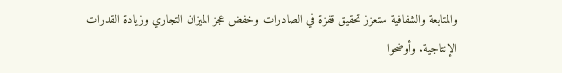والمتابعة والشفافية ستعزز تحقيق قفزة في الصادرات وخفض عجز الميزان التجاري وزيادة القدرات الإنتاجية. وأوضحوا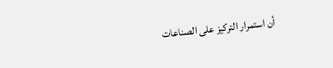أن استمرار التركيز على الصناعات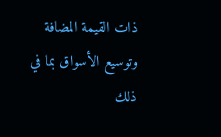ذات القيمة المضافة وتوسيع الأسواق بما في ذلك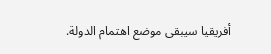أفريقيا سيبقى موضع اهتمام الدولة.